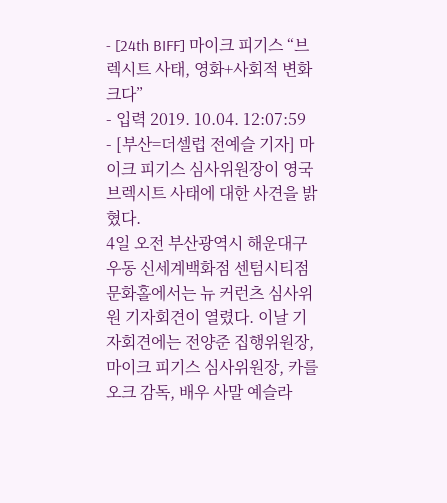- [24th BIFF] 마이크 피기스 “브렉시트 사태, 영화+사회적 변화 크다”
- 입력 2019. 10.04. 12:07:59
- [부산=더셀럽 전예슬 기자] 마이크 피기스 심사위원장이 영국 브렉시트 사태에 대한 사견을 밝혔다.
4일 오전 부산광역시 해운대구 우동 신세계백화점 센텀시티점 문화홀에서는 뉴 커런츠 심사위원 기자회견이 열렸다. 이날 기자회견에는 전양준 집행위원장, 마이크 피기스 심사위원장, 카를 오크 감독, 배우 사말 예슬라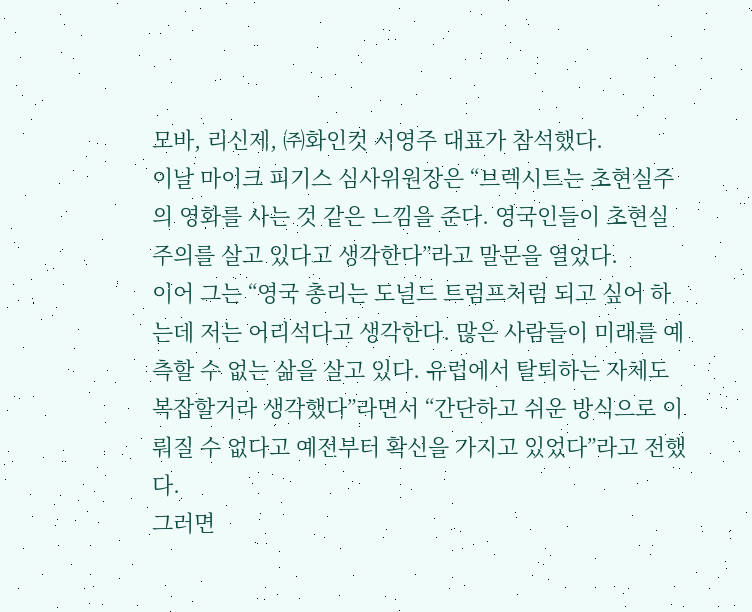모바, 리신제, ㈜화인컷 서영주 대표가 참석했다.
이날 마이크 피기스 심사위원장은 “브렉시트는 초현실주의 영화를 사는 것 같은 느낌을 준다. 영국인들이 초현실주의를 살고 있다고 생각한다”라고 말문을 열었다.
이어 그는 “영국 총리는 도널드 트럼프처럼 되고 싶어 하는데 저는 어리석다고 생각한다. 많은 사람들이 미래를 예측할 수 없는 삶을 살고 있다. 유럽에서 탈퇴하는 자체도 복잡할거라 생각했다”라면서 “간단하고 쉬운 방식으로 이뤄질 수 없다고 예전부터 확신을 가지고 있었다”라고 전했다.
그러면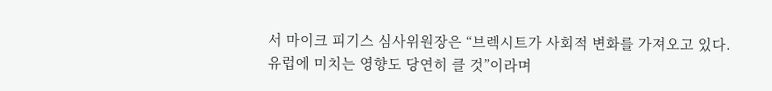서 마이크 피기스 심사위원장은 “브렉시트가 사회적 변화를 가져오고 있다. 유럽에 미치는 영향도 당연히 클 것”이라며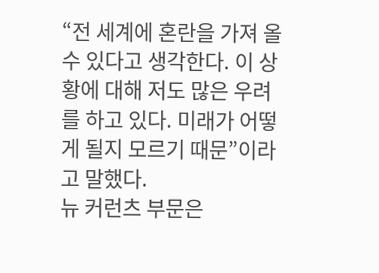“전 세계에 혼란을 가져 올 수 있다고 생각한다. 이 상황에 대해 저도 많은 우려를 하고 있다. 미래가 어떻게 될지 모르기 때문”이라고 말했다.
뉴 커런츠 부문은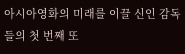아시아영화의 미래를 이끌 신인 감독들의 첫 번째 또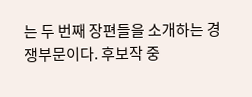는 두 번째 장편들을 소개하는 경쟁부문이다. 후보작 중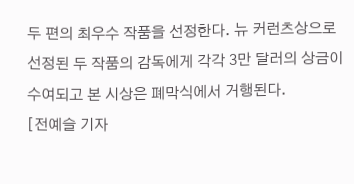두 편의 최우수 작품을 선정한다. 뉴 커런츠상으로 선정된 두 작품의 감독에게 각각 3만 달러의 상금이 수여되고 본 시상은 폐막식에서 거행된다.
[전예슬 기자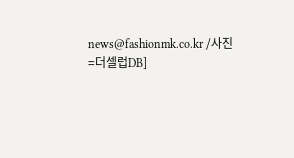news@fashionmk.co.kr /사진=더셀럽DB]